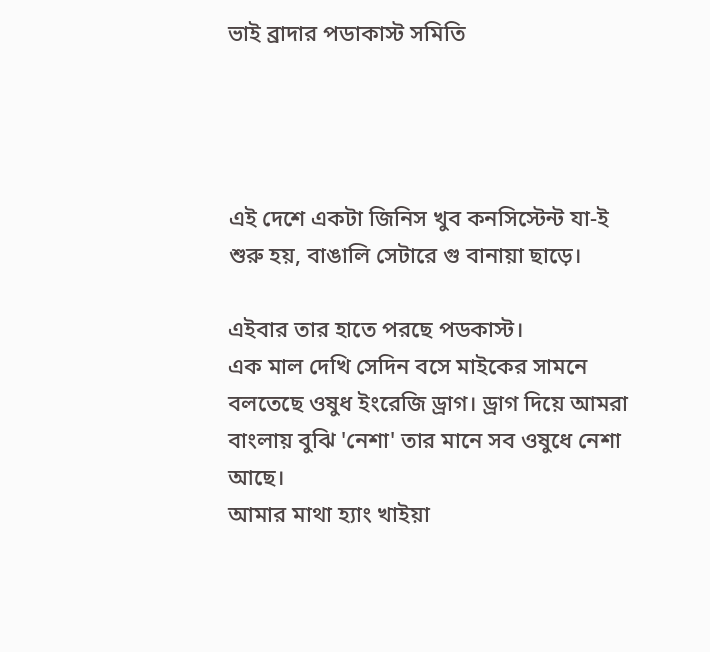ভাই ব্রাদার পডাকাস্ট সমিতি




এই দেশে একটা জিনিস খুব কনসিস্টেন্ট যা-ই শুরু হয়, বাঙালি সেটারে গু বানায়া ছাড়ে।

এইবার তার হাতে পরছে পডকাস্ট।
এক মাল দেখি সেদিন বসে মাইকের সামনে বলতেছে ওষুধ ইংরেজি ড্রাগ। ড্রাগ দিয়ে আমরা বাংলায় বুঝি 'নেশা' তার মানে সব ওষুধে নেশা আছে।
আমার মাথা হ্যাং খাইয়া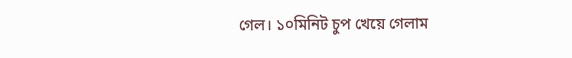গেল। ১০মিনিট চুপ খেয়ে গেলাম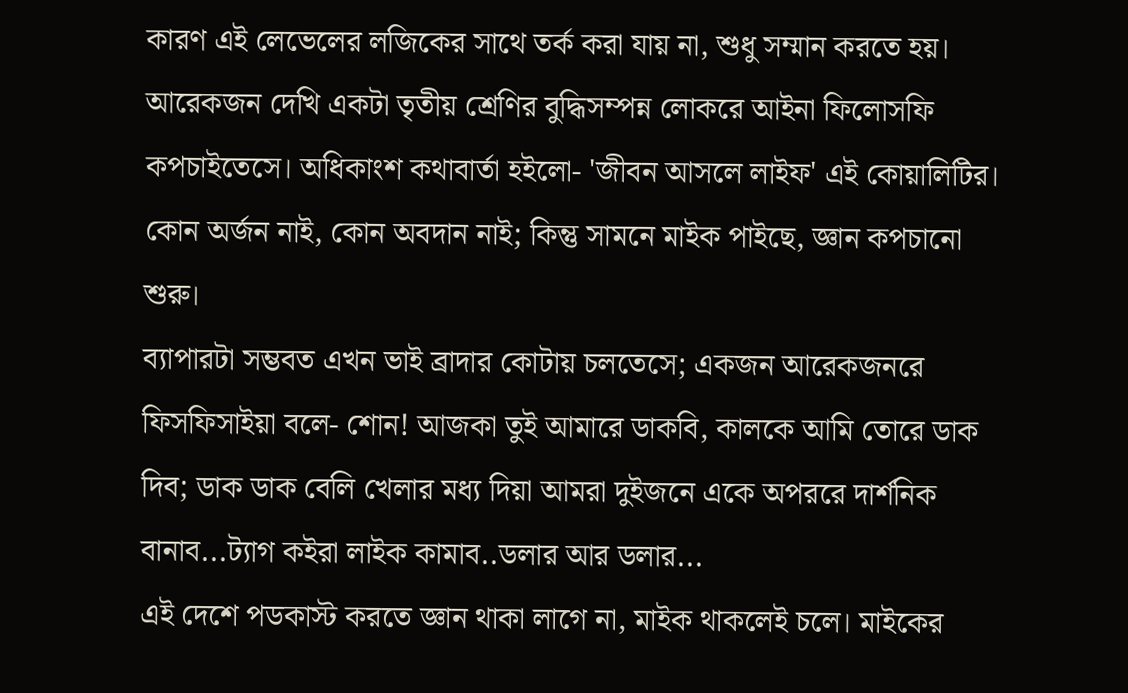কারণ এই লেভেলের লজিকের সাথে তর্ক করা যায় না, শুধু সম্মান করতে হয়।
আরেকজন দেখি একটা তৃতীয় শ্রেণির বুদ্ধিসম্পন্ন লোকরে আইনা ফিলোসফি কপচাইতেসে। অধিকাংশ কথাবার্তা হইলো- 'জীবন আসলে লাইফ' এই কোয়ালিটির।
কোন অর্জন নাই, কোন অবদান নাই; কিন্তু সামনে মাইক পাইছে, জ্ঞান কপচানো শুরু।
ব্যাপারটা সম্ভবত এখন ভাই ব্রাদার কোটায় চলতেসে; একজন আরেকজনরে ফিসফিসাইয়া বলে- শোন! আজকা তুই আমারে ডাকবি, কালকে আমি তোরে ডাক দিব; ডাক ডাক বেলি খেলার মধ্য দিয়া আমরা দুইজনে একে অপররে দার্শনিক বানাব...ট্যাগ কইরা লাইক কামাব..ডলার আর ডলার...
এই দেশে পডকাস্ট করতে জ্ঞান থাকা লাগে না, মাইক থাকলেই চলে। মাইকের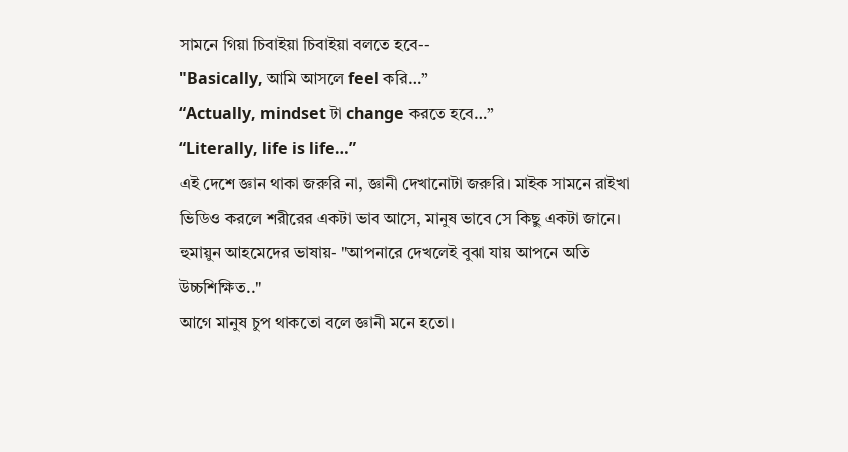সামনে গিয়া চিবাইয়া চিবাইয়া বলতে হবে--
"Basically, আমি আসলে feel করি…”
“Actually, mindset টা change করতে হবে…”
“Literally, life is life…”
এই দেশে জ্ঞান থাকা জরুরি না, জ্ঞানী দেখানোটা জরুরি। মাইক সামনে রাইখা ভিডিও করলে শরীরের একটা ভাব আসে, মানুষ ভাবে সে কিছু একটা জানে। হুমায়ুন আহমেদের ভাষায়- "আপনারে দেখলেই বুঝা যায় আপনে অতি উচ্চশিক্ষিত.."
আগে মানুষ চুপ থাকতো বলে জ্ঞানী মনে হতো।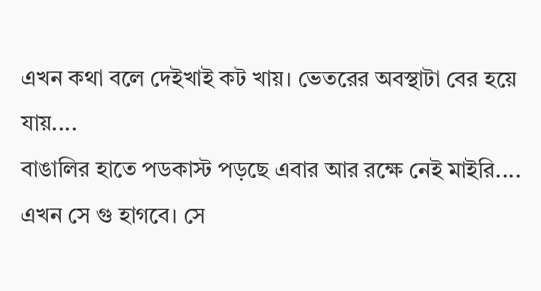এখন কথা বলে দেইখাই কট খায়। ভেতরের অবস্থাটা বের হয়ে যায়....
বাঙালির হাতে পডকাস্ট পড়ছে এবার আর রক্ষে নেই মাইরি....
এখন সে গু হাগবে। সে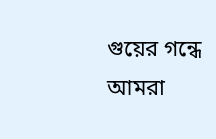গুয়ের গন্ধে আমরা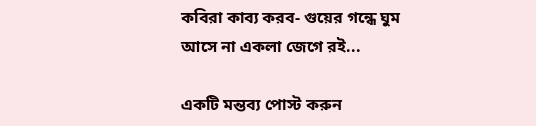কবিরা কাব্য করব- গুয়ের গন্ধে ঘুম আসে না একলা জেগে রই...

একটি মন্তব্য পোস্ট করুন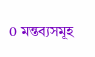0 মন্তব্যসমূহ